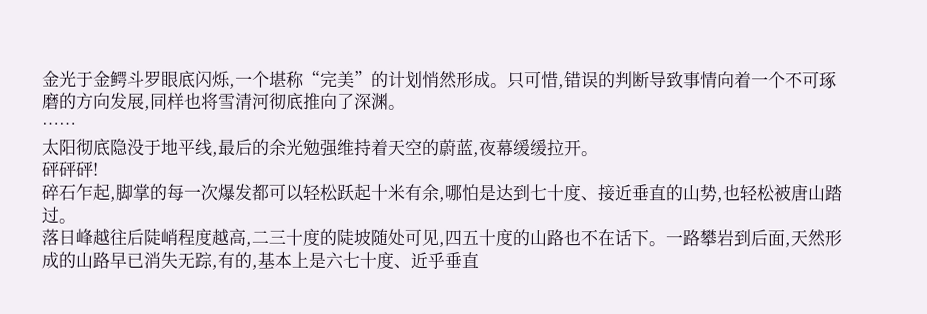金光于金鳄斗罗眼底闪烁,一个堪称“完美”的计划悄然形成。只可惜,错误的判断导致事情向着一个不可琢磨的方向发展,同样也将雪清河彻底推向了深渊。
……
太阳彻底隐没于地平线,最后的余光勉强维持着天空的蔚蓝,夜幕缓缓拉开。
砰砰砰!
碎石乍起,脚掌的每一次爆发都可以轻松跃起十米有余,哪怕是达到七十度、接近垂直的山势,也轻松被唐山踏过。
落日峰越往后陡峭程度越高,二三十度的陡坡随处可见,四五十度的山路也不在话下。一路攀岩到后面,天然形成的山路早已消失无踪,有的,基本上是六七十度、近乎垂直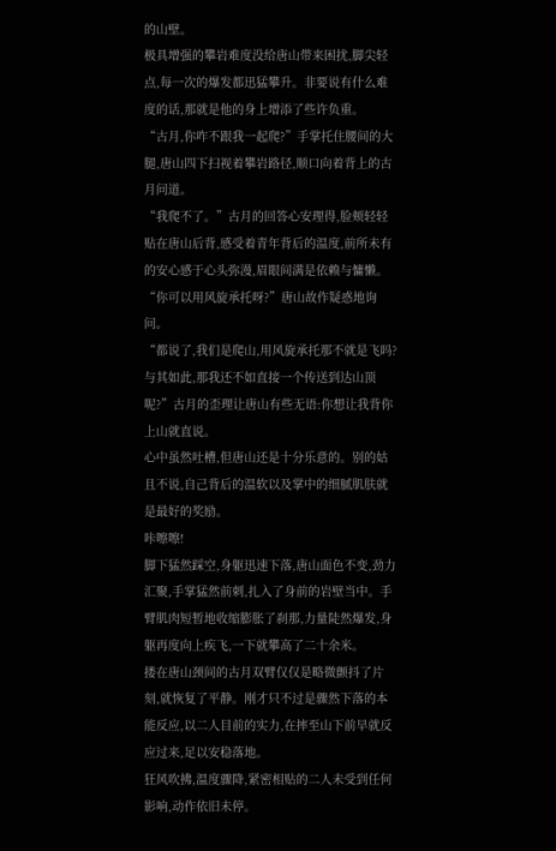的山壁。
极具增强的攀岩难度没给唐山带来困扰,脚尖轻点,每一次的爆发都迅猛攀升。非要说有什么难度的话,那就是他的身上增添了些许负重。
“古月,你咋不跟我一起爬?”手掌托住腰间的大腿,唐山四下扫视着攀岩路径,顺口向着背上的古月问道。
“我爬不了。”古月的回答心安理得,脸颊轻轻贴在唐山后背,感受着青年背后的温度,前所未有的安心感于心头弥漫,眉眼间满是依赖与慵懒。
“你可以用风旋承托呀?”唐山故作疑惑地询问。
“都说了,我们是爬山,用风旋承托那不就是飞吗?与其如此,那我还不如直接一个传送到达山顶呢?”古月的歪理让唐山有些无语:你想让我背你上山就直说。
心中虽然吐槽,但唐山还是十分乐意的。别的姑且不说,自己背后的温软以及掌中的细腻肌肤就是最好的奖励。
咔嚓嚓!
脚下猛然踩空,身躯迅速下落,唐山面色不变,劲力汇聚,手掌猛然前刺,扎入了身前的岩壁当中。手臂肌肉短暂地收缩膨胀了刹那,力量陡然爆发,身躯再度向上疾飞,一下就攀高了二十余米。
搂在唐山颈间的古月双臂仅仅是略微颤抖了片刻,就恢复了平静。刚才只不过是骤然下落的本能反应,以二人目前的实力,在摔至山下前早就反应过来,足以安稳落地。
狂风吹拂,温度骤降,紧密相贴的二人未受到任何影响,动作依旧未停。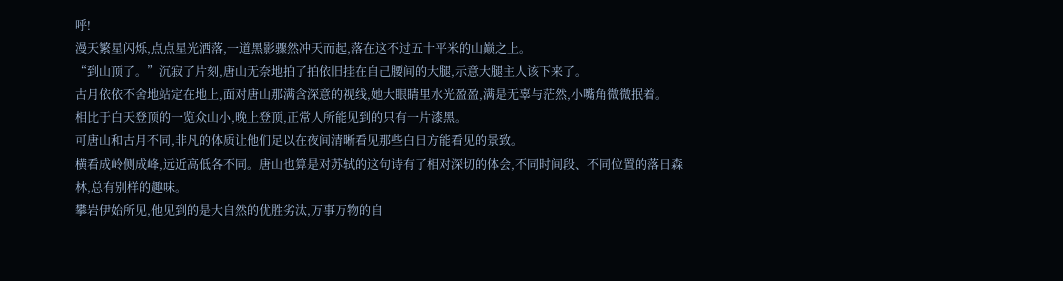呼!
漫天繁星闪烁,点点星光洒落,一道黑影骤然冲天而起,落在这不过五十平米的山巅之上。
“到山顶了。”沉寂了片刻,唐山无奈地拍了拍依旧挂在自己腰间的大腿,示意大腿主人该下来了。
古月依依不舍地站定在地上,面对唐山那满含深意的视线,她大眼睛里水光盈盈,满是无辜与茫然,小嘴角微微抿着。
相比于白天登顶的一览众山小,晚上登顶,正常人所能见到的只有一片漆黑。
可唐山和古月不同,非凡的体质让他们足以在夜间清晰看见那些白日方能看见的景致。
横看成岭侧成峰,远近高低各不同。唐山也算是对苏轼的这句诗有了相对深切的体会,不同时间段、不同位置的落日森林,总有别样的趣味。
攀岩伊始所见,他见到的是大自然的优胜劣汰,万事万物的自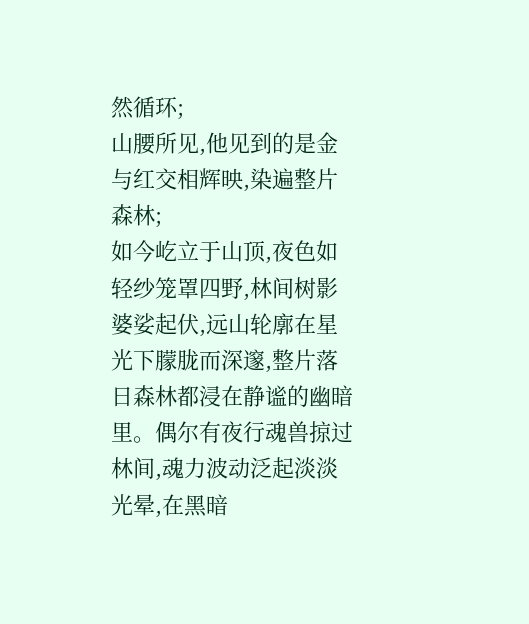然循环;
山腰所见,他见到的是金与红交相辉映,染遍整片森林;
如今屹立于山顶,夜色如轻纱笼罩四野,林间树影婆娑起伏,远山轮廓在星光下朦胧而深邃,整片落日森林都浸在静谧的幽暗里。偶尔有夜行魂兽掠过林间,魂力波动泛起淡淡光晕,在黑暗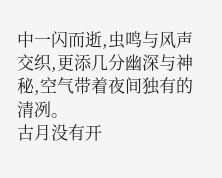中一闪而逝,虫鸣与风声交织,更添几分幽深与神秘,空气带着夜间独有的清冽。
古月没有开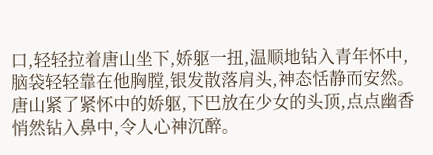口,轻轻拉着唐山坐下,娇躯一扭,温顺地钻入青年怀中,脑袋轻轻靠在他胸膛,银发散落肩头,神态恬静而安然。
唐山紧了紧怀中的娇躯,下巴放在少女的头顶,点点幽香悄然钻入鼻中,令人心神沉醉。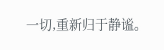一切,重新归于静谧。